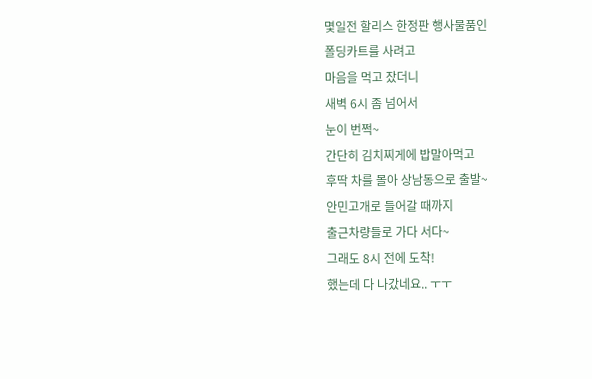몇일전 할리스 한정판 행사물품인
폴딩카트를 사려고
마음을 먹고 잤더니
새벽 6시 좀 넘어서
눈이 번쩍~
간단히 김치찌게에 밥말아먹고
후딱 차를 몰아 상남동으로 출발~
안민고개로 들어갈 때까지
출근차량들로 가다 서다~
그래도 8시 전에 도착!
했는데 다 나갔네요.. ㅜㅜ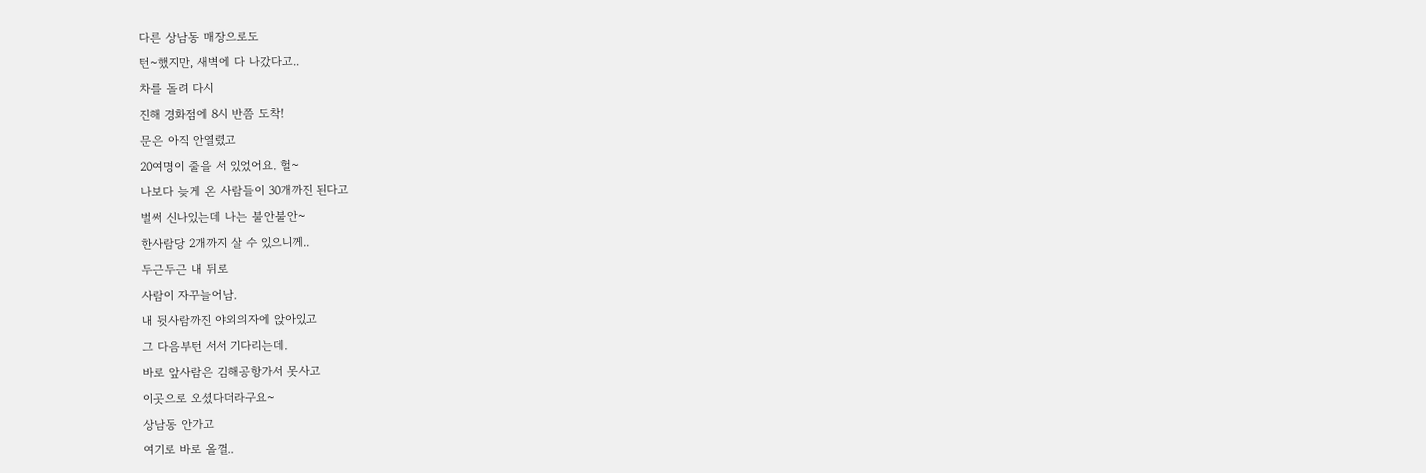다른 상남동 매장으로도
턴~했지만, 새벽에 다 나갔다고..
차를 돌려 다시
진해 경화점에 8시 반쯤 도착!
문은 아직 안열렸고
20여명이 줄을 서 있었어요. 헐~
나보다 늦게 온 사람들이 30개까진 된다고
벌써 신나있는데 나는 불안불안~
한사람당 2개까지 살 수 있으니께..
두근두근 내 뒤로
사람이 자꾸늘어남.
내 뒷사람까진 야외의자에 앉아있고
그 다음부턴 서서 기다리는데.
바로 앞사람은 김해공항가서 못사고
이곳으로 오셨다더라구요~
상남동 안가고
여기로 바로 올껄..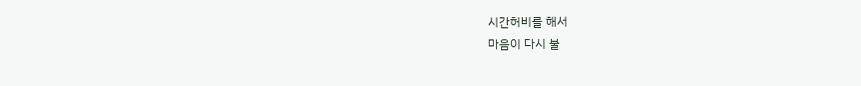시간허비를 해서
마음이 다시 불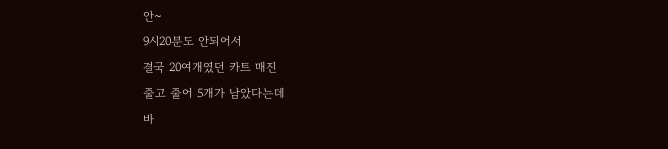안~
9시20분도 안되어서
결국 20여개였던 카트 매진
줄고 줄어 5개가 남았다는데
바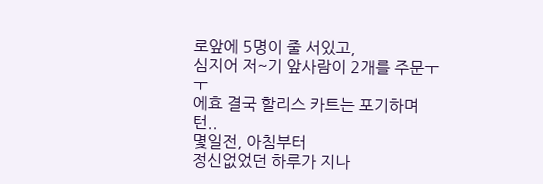로앞에 5명이 줄 서있고,
심지어 저~기 앞사람이 2개를 주문ㅜㅜ
에효 결국 할리스 카트는 포기하며 턴..
몇일전, 아침부터
정신없었던 하루가 지나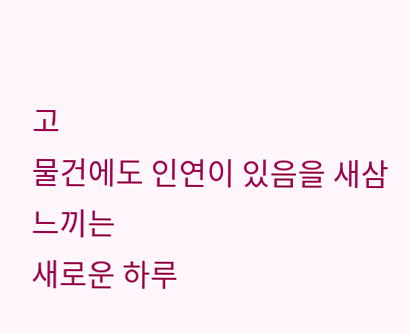고
물건에도 인연이 있음을 새삼 느끼는
새로운 하루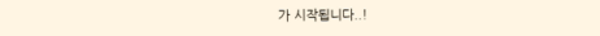가 시작됩니다..!